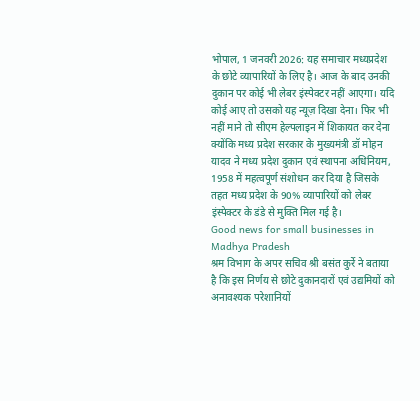भोपाल, 1 जनवरी 2026: यह समाचार मध्यप्रदेश के छोटे व्यापारियों के लिए है। आज के बाद उनकी दुकान पर कोई भी लेबर इंस्पेक्टर नहीं आएगा। यदि कोई आए तो उसको यह न्यूज़ दिखा देना। फिर भी नहीं माने तो सीएम हेल्पलाइन में शिकायत कर देना क्योंकि मध्य प्रदेश सरकार के मुख्यमंत्री डॉ मोहन यादव ने मध्य प्रदेश दुकान एवं स्थापना अधिनियम, 1958 में महत्वपूर्ण संशोधन कर दिया है जिसके तहत मध्य प्रदेश के 90% व्यापारियों को लेबर इंस्पेक्टर के डंडे से मुक्ति मिल गई है।
Good news for small businesses in Madhya Pradesh
श्रम विभाग के अपर सचिव श्री बसंत कुर्रे ने बताया है कि इस निर्णय से छोटे दुकानदारों एवं उद्यमियों को अनावश्यक परेशानियों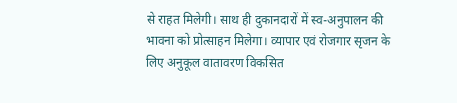से राहत मिलेगी। साथ ही दुकानदारों में स्व-अनुपालन की भावना को प्रोत्साहन मिलेगा। व्यापार एवं रोजगार सृजन के लिए अनुकूल वातावरण विकसित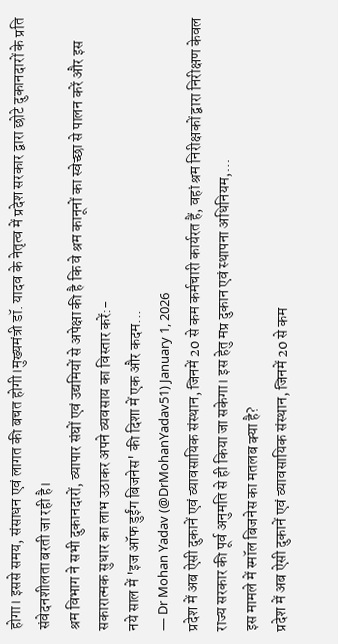होगा। इससे समय, संसाधन एवं लागत की बचत होगी।मुख्यमंत्री डॉ. यादव के नेतृत्व में प्रदेश सरकार द्वारा छोटे दुकानदारों के प्रति संवेदनशीलता बरती जा रही है।
श्रम विभाग ने सभी दुकानदारों, व्यापार संघों एवं उद्यमियों से अपेक्षा की है कि वे श्रम कानूनों का स्वेच्छा से पालन करें और इस सकारात्मक सुधार का लाभ उठाकर अपने व्यवसाय का विस्तार करें:-
नये साल में 'इज ऑफ डुईंग बिजनेस' की दिशा में एक और कदम...
— Dr Mohan Yadav (@DrMohanYadav51) January 1, 2026
प्रदेश में अब ऐसी दुकानें एवं व्यावसायिक संस्थान, जिनमें 20 से कम कर्मचारी कार्यरत हैं, वहां श्रम निरीक्षकों द्वारा निरीक्षण केवल राज्य सरकार की पूर्व अनुमति से ही किया जा सकेगा। इस हेतु मप्र दुकान एवं स्थापना अधिनियम,…
इस मामले में स्मॉल बिजनेस का मतलब क्या है?
प्रदेश में अब ऐसी दुकानें एवं व्यावसायिक संस्थान, जिनमें 20 से कम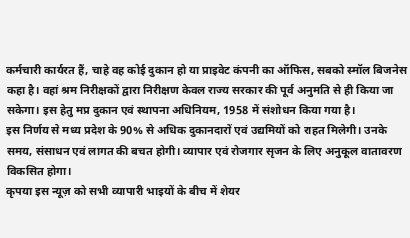कर्मचारी कार्यरत हैं, चाहे वह कोई दुकान हो या प्राइवेट कंपनी का ऑफिस, सबको स्मॉल बिजनेस कहा है। वहां श्रम निरीक्षकों द्वारा निरीक्षण केवल राज्य सरकार की पूर्व अनुमति से ही किया जा सकेगा। इस हेतु मप्र दुकान एवं स्थापना अधिनियम, 1958 में संशोधन किया गया है।
इस निर्णय से मध्य प्रदेश के 90% से अधिक दुकानदारों एवं उद्यमियों को राहत मिलेगी। उनके समय, संसाधन एवं लागत की बचत होगी। व्यापार एवं रोजगार सृजन के लिए अनुकूल वातावरण विकसित होगा।
कृपया इस न्यूज़ को सभी व्यापारी भाइयों के बीच में शेयर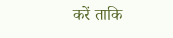करें ताकि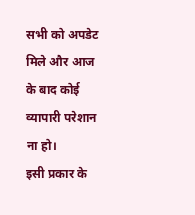सभी को अपडेट मिले और आज के बाद कोई व्यापारी परेशान ना हो।
इसी प्रकार के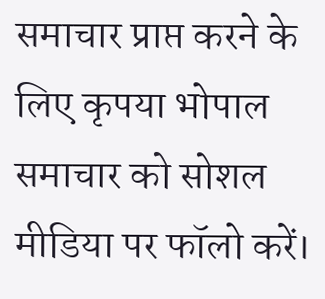समाचार प्राप्त करने के लिए कृपया भोपाल समाचार को सोशल मीडिया पर फॉलो करें।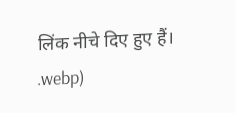लिंक नीचे दिए हुए हैं।
.webp)